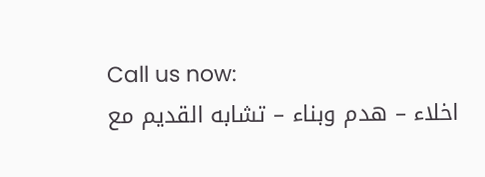Call us now:
اخلاء – هدم وبناء – تشابه القديم مع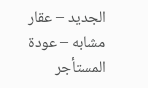الجديد – عقار مشابه – عودة المستأجر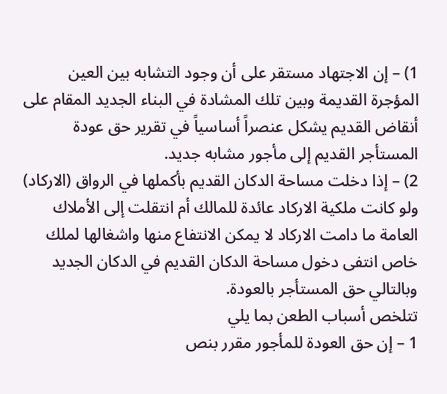1) – إن الاجتهاد مستقر على أن وجود التشابه بين العين المؤجرة القديمة وبين تلك المشادة في البناء الجديد المقام على أنقاض القديم يشكل عنصراً أساسياً في تقرير حق عودة المستأجر القديم إلى مأجور مشابه جديد.
2) – إذا دخلت مساحة الدكان القديم بأكملها في الرواق (الاركاد) ولو كانت ملكية الاركاد عائدة للمالك أم انتقلت إلى الأملاك العامة ما دامت الاركاد لا يمكن الانتفاع منها واشغالها لملك خاص انتفى دخول مساحة الدكان القديم في الدكان الجديد وبالتالي حق المستأجر بالعودة.
تتلخص أسباب الطعن بما يلي
1 – إن حق العودة للمأجور مقرر بنص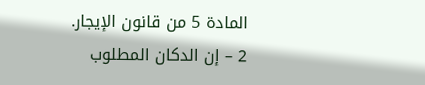المادة 5 من قانون الإيجار.
2 – إن الدكان المطلوب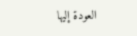العودة إليها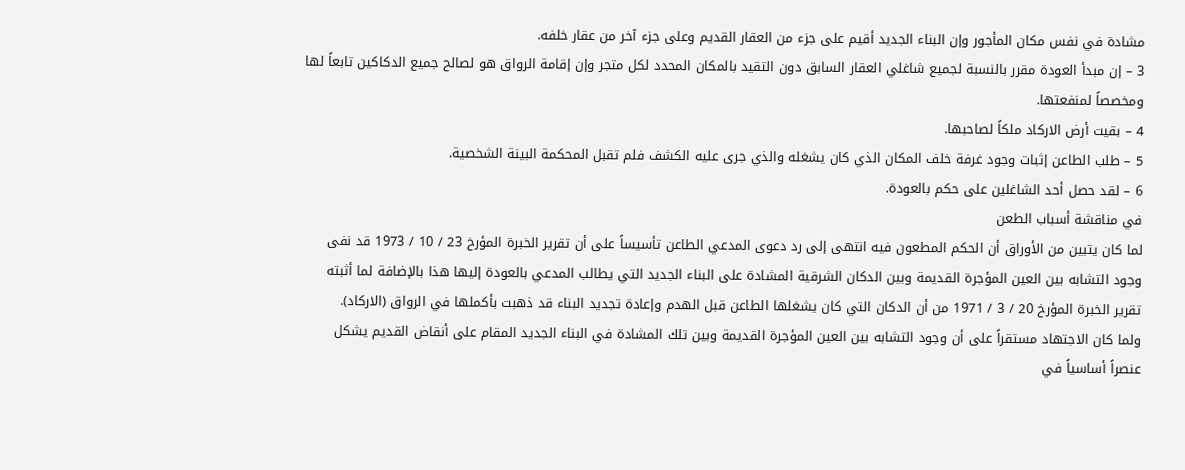مشادة في نفس مكان المأجور وإن البناء الجديد أقيم على جزء من العقار القديم وعلى جزء آخر من عقار خلفه.
3 – إن مبدأ العودة مقرر بالنسبة لجميع شاغلي العقار السابق دون التقيد بالمكان المحدد لكل متجر وإن إقامة الرواق هو لصالح جميع الدكاكين تابعاً لها ومخصصاً لمنفعتها.
4 – بقيت أرض الاركاد ملكاً لصاحبها.
5 – طلب الطاعن إثبات وجود غرفة خلف المكان الذي كان يشغله والذي جرى عليه الكشف فلم تقبل المحكمة البينة الشخصية.
6 – لقد حصل أحد الشاغلين على حكم بالعودة.
في مناقشة أسباب الطعن
لما كان يتبين من الأوراق أن الحكم المطعون فيه انتهى إلى رد دعوى المدعي الطاعن تأسيساً على أن تقرير الخبرة المؤرخ 23 / 10 / 1973 قد نفى وجود التشابه بين العين المؤجرة القديمة وبين الدكان الشرقية المشادة على البناء الجديد التي يطالب المدعي بالعودة إليها هذا بالإضافة لما أثبته تقرير الخبرة المؤرخ 20 / 3 / 1971 من أن الدكان التي كان يشغلها الطاعن قبل الهدم وإعادة تجديد البناء قد ذهبت بأكملها في الرواق (الاركاد).
ولما كان الاجتهاد مستقراً على أن وجود التشابه بين العين المؤجرة القديمة وبين تلك المشادة في البناء الجديد المقام على أنقاض القديم يشكل عنصراً أساسياً في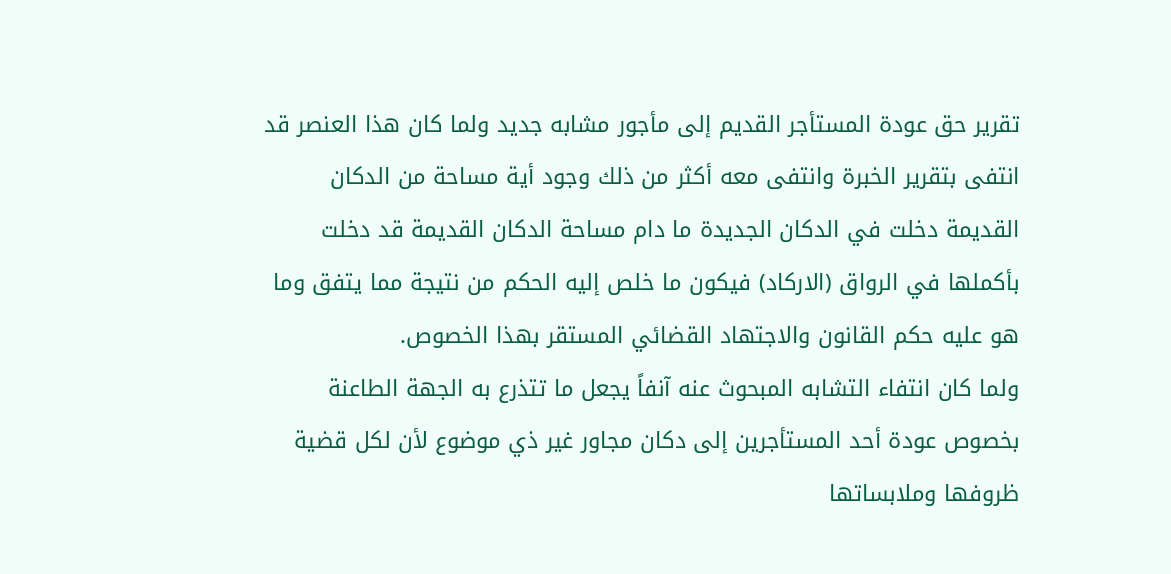تقرير حق عودة المستأجر القديم إلى مأجور مشابه جديد ولما كان هذا العنصر قد انتفى بتقرير الخبرة وانتفى معه أكثر من ذلك وجود أية مساحة من الدكان القديمة دخلت في الدكان الجديدة ما دام مساحة الدكان القديمة قد دخلت بأكملها في الرواق (الاركاد) فيكون ما خلص إليه الحكم من نتيجة مما يتفق وما هو عليه حكم القانون والاجتهاد القضائي المستقر بهذا الخصوص.
ولما كان انتفاء التشابه المبحوث عنه آنفاً يجعل ما تتذرع به الجهة الطاعنة بخصوص عودة أحد المستأجرين إلى دكان مجاور غير ذي موضوع لأن لكل قضية ظروفها وملابساتها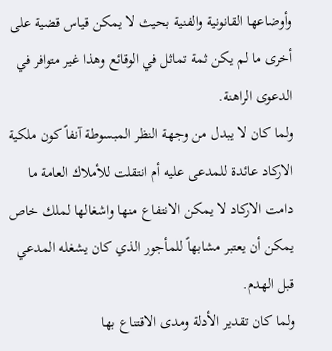وأوضاعها القانونية والفنية بحيث لا يمكن قياس قضية على أخرى ما لم يكن ثمة تماثل في الوقائع وهذا غير متوافر في الدعوى الراهنة.
ولما كان لا يبدل من وجهة النظر المبسوطة آنفاً كون ملكية الاركاد عائدة للمدعى عليه أم انتقلت للأملاك العامة ما دامت الاركاد لا يمكن الانتفاع منها واشغالها لملك خاص يمكن أن يعتبر مشابهاً للمأجور الذي كان يشغله المدعي قبل الهدم.
ولما كان تقدير الأدلة ومدى الاقتناع بها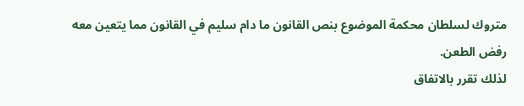متروك لسلطان محكمة الموضوع بنص القانون ما دام سليم في القانون مما يتعين معه رفض الطعن.
لذلك تقرر بالاتفاق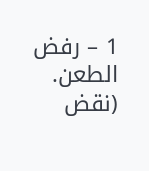1 – رفض الطعن.
(نقض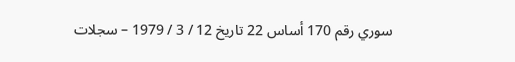سوري رقم 170 أساس 22 تاريخ 12 / 3 / 1979 – سجلات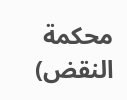محكمة النقض)